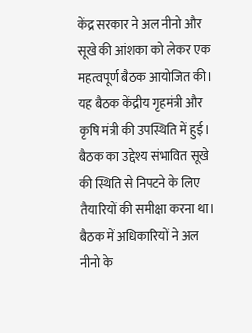केंद्र सरकार ने अल नीनो और सूखे की आंशका को लेकर एक महत्वपूर्ण बैठक आयोजित की। यह बैठक केंद्रीय गृहमंत्री और कृषि मंत्री की उपस्थिति में हुई। बैठक का उद्देश्य संभावित सूखे की स्थिति से निपटने के लिए तैयारियों की समीक्षा करना था।
बैठक में अधिकारियों ने अल नीनो के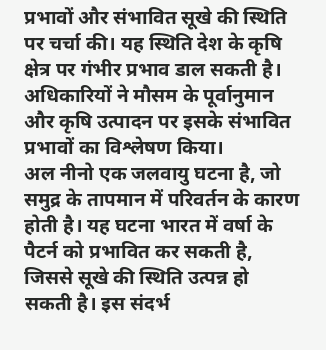प्रभावों और संभावित सूखे की स्थिति पर चर्चा की। यह स्थिति देश के कृषि क्षेत्र पर गंभीर प्रभाव डाल सकती है। अधिकारियों ने मौसम के पूर्वानुमान और कृषि उत्पादन पर इसके संभावित प्रभावों का विश्लेषण किया।
अल नीनो एक जलवायु घटना है, जो समुद्र के तापमान में परिवर्तन के कारण होती है। यह घटना भारत में वर्षा के पैटर्न को प्रभावित कर सकती है, जिससे सूखे की स्थिति उत्पन्न हो सकती है। इस संदर्भ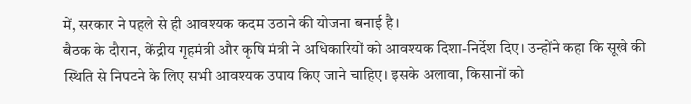में, सरकार ने पहले से ही आवश्यक कदम उठाने की योजना बनाई है।
बैठक के दौरान, केंद्रीय गृहमंत्री और कृषि मंत्री ने अधिकारियों को आवश्यक दिशा-निर्देश दिए। उन्होंने कहा कि सूखे की स्थिति से निपटने के लिए सभी आवश्यक उपाय किए जाने चाहिए। इसके अलावा, किसानों को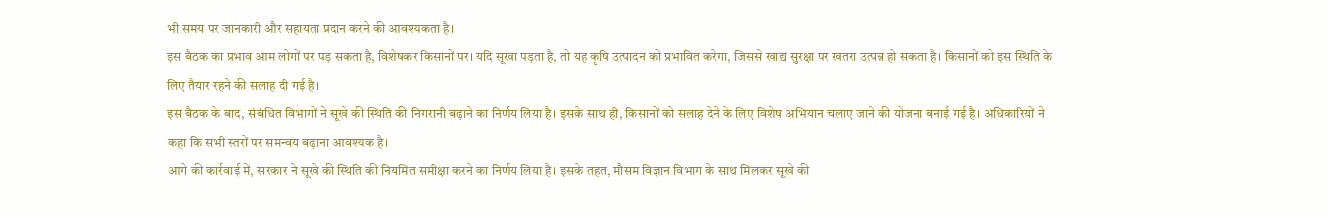भी समय पर जानकारी और सहायता प्रदान करने की आवश्यकता है।
इस बैठक का प्रभाव आम लोगों पर पड़ सकता है, विशेषकर किसानों पर। यदि सूखा पड़ता है, तो यह कृषि उत्पादन को प्रभावित करेगा, जिससे खाद्य सुरक्षा पर खतरा उत्पन्न हो सकता है। किसानों को इस स्थिति के लिए तैयार रहने की सलाह दी गई है।
इस बैठक के बाद, संबंधित विभागों ने सूखे की स्थिति की निगरानी बढ़ाने का निर्णय लिया है। इसके साथ ही, किसानों को सलाह देने के लिए विशेष अभियान चलाए जाने की योजना बनाई गई है। अधिकारियों ने कहा कि सभी स्तरों पर समन्वय बढ़ाना आवश्यक है।
आगे की कार्रवाई में, सरकार ने सूखे की स्थिति की नियमित समीक्षा करने का निर्णय लिया है। इसके तहत, मौसम विज्ञान विभाग के साथ मिलकर सूखे की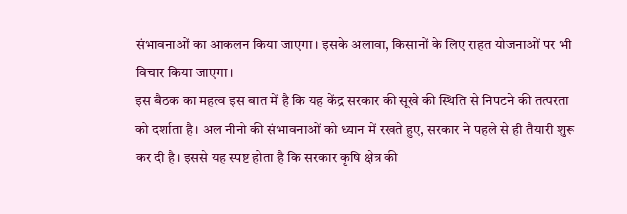संभावनाओं का आकलन किया जाएगा। इसके अलावा, किसानों के लिए राहत योजनाओं पर भी विचार किया जाएगा।
इस बैठक का महत्व इस बात में है कि यह केंद्र सरकार की सूखे की स्थिति से निपटने की तत्परता को दर्शाता है। अल नीनो की संभावनाओं को ध्यान में रखते हुए, सरकार ने पहले से ही तैयारी शुरू कर दी है। इससे यह स्पष्ट होता है कि सरकार कृषि क्षेत्र की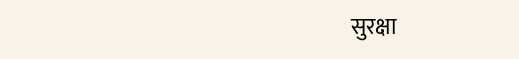सुरक्षा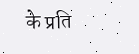के प्रति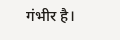गंभीर है।